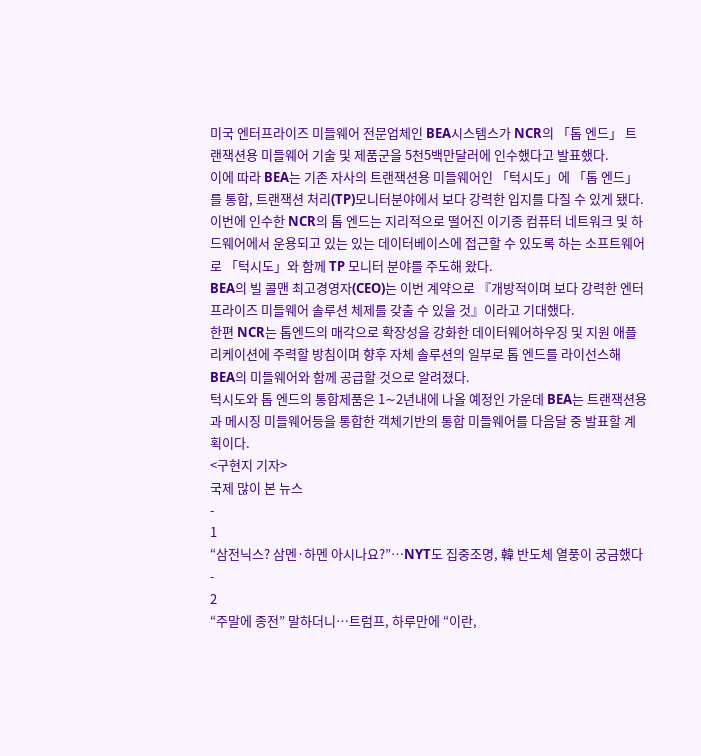미국 엔터프라이즈 미들웨어 전문업체인 BEA시스템스가 NCR의 「톱 엔드」 트랜잭션용 미들웨어 기술 및 제품군을 5천5백만달러에 인수했다고 발표했다.
이에 따라 BEA는 기존 자사의 트랜잭션용 미들웨어인 「턱시도」에 「톱 엔드」를 통합, 트랜잭션 처리(TP)모니터분야에서 보다 강력한 입지를 다질 수 있게 됐다.
이번에 인수한 NCR의 톱 엔드는 지리적으로 떨어진 이기종 컴퓨터 네트워크 및 하드웨어에서 운용되고 있는 있는 데이터베이스에 접근할 수 있도록 하는 소프트웨어로 「턱시도」와 함께 TP 모니터 분야를 주도해 왔다.
BEA의 빌 콜맨 최고경영자(CEO)는 이번 계약으로 『개방적이며 보다 강력한 엔터프라이즈 미들웨어 솔루션 체제를 갖출 수 있을 것』이라고 기대했다.
한편 NCR는 톱엔드의 매각으로 확장성을 강화한 데이터웨어하우징 및 지원 애플리케이션에 주력할 방침이며 향후 자체 솔루션의 일부로 톱 엔드를 라이선스해 BEA의 미들웨어와 함께 공급할 것으로 알려졌다.
턱시도와 톱 엔드의 통합제품은 1∼2년내에 나올 예정인 가운데 BEA는 트랜잭션용과 메시징 미들웨어등을 통합한 객체기반의 통합 미들웨어를 다음달 중 발표할 계획이다.
<구현지 기자>
국제 많이 본 뉴스
-
1
“삼전닉스? 삼멘·하멘 아시나요?”…NYT도 집중조명, 韓 반도체 열풍이 궁금했다
-
2
“주말에 종전” 말하더니…트럼프, 하루만에 “이란,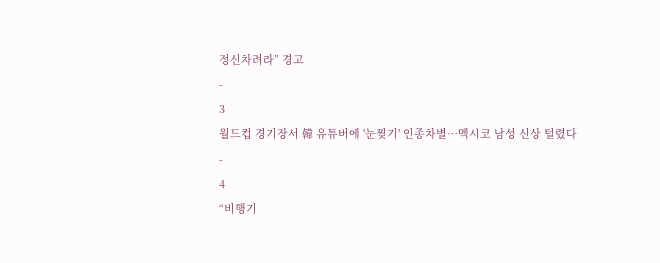정신차려라” 경고
-
3
월드컵 경기장서 韓 유튜버에 '눈찢기' 인종차별…멕시코 남성 신상 털렸다
-
4
“비행기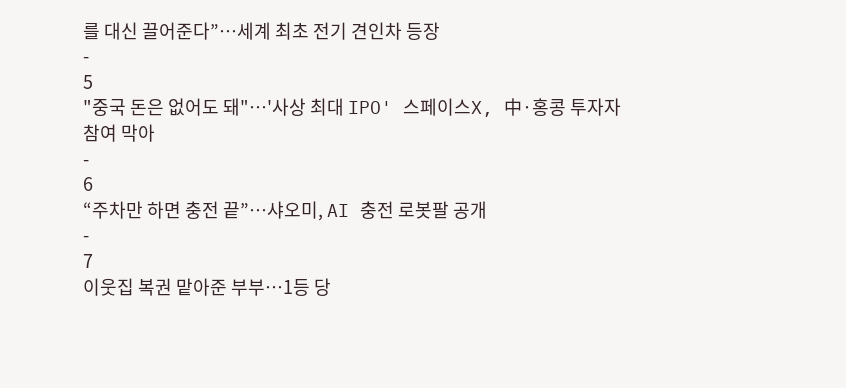를 대신 끌어준다”…세계 최초 전기 견인차 등장
-
5
"중국 돈은 없어도 돼"…'사상 최대 IPO' 스페이스X, 中·홍콩 투자자 참여 막아
-
6
“주차만 하면 충전 끝”…샤오미, AI 충전 로봇팔 공개
-
7
이웃집 복권 맡아준 부부…1등 당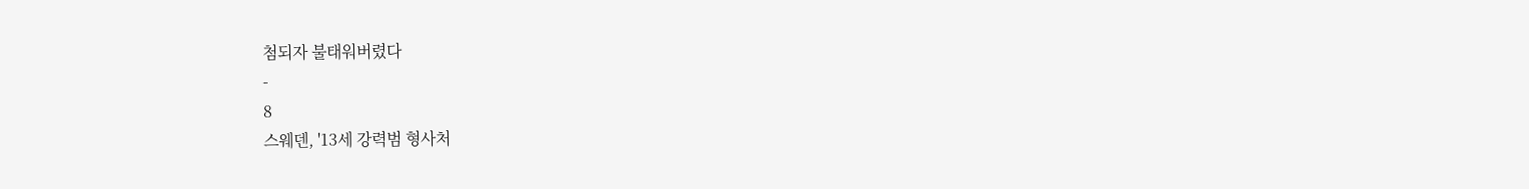첨되자 불태워버렸다
-
8
스웨덴, '13세 강력범 형사처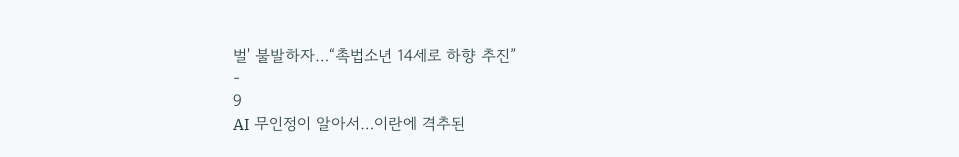벌' 불발하자…“촉법소년 14세로 하향 추진”
-
9
AI 무인정이 알아서…이란에 격추된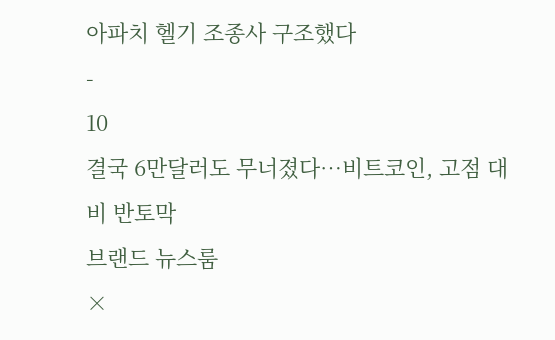아파치 헬기 조종사 구조했다
-
10
결국 6만달러도 무너졌다…비트코인, 고점 대비 반토막
브랜드 뉴스룸
×